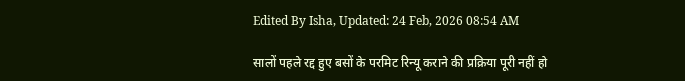Edited By Isha, Updated: 24 Feb, 2026 08:54 AM

सालों पहले रद्द हुए बसों के परमिट रिन्यू कराने की प्रक्रिया पूरी नहीं हो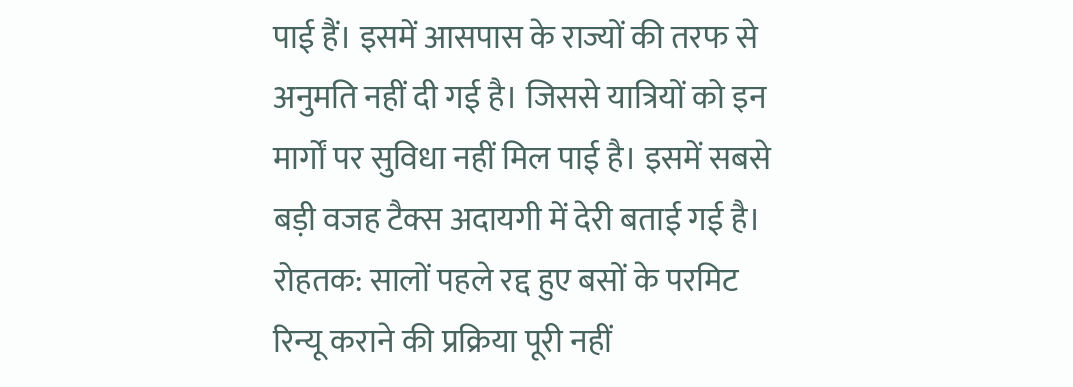पाई हैं। इसमें आसपास के राज्यों की तरफ से अनुमति नहीं दी गई है। जिससे यात्रियों को इन मार्गों पर सुविधा नहीं मिल पाई है। इसमें सबसे बड़ी वजह टैक्स अदायगी में देरी बताई गई है।
रोहतक: सालों पहले रद्द हुए बसों के परमिट रिन्यू कराने की प्रक्रिया पूरी नहीं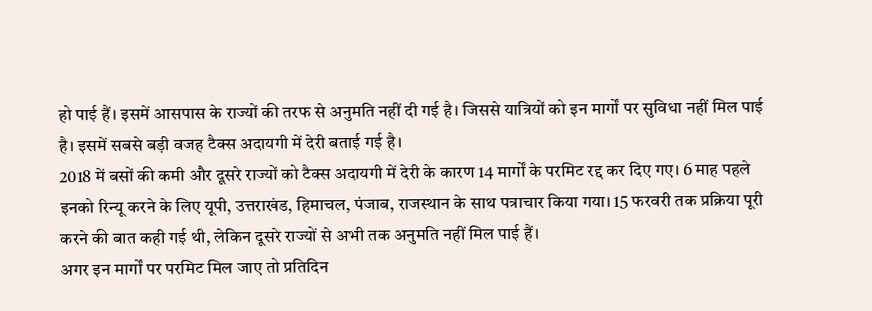हो पाई हैं। इसमें आसपास के राज्यों की तरफ से अनुमति नहीं दी गई है। जिससे यात्रियों को इन मार्गों पर सुविधा नहीं मिल पाई है। इसमें सबसे बड़ी वजह टैक्स अदायगी में देरी बताई गई है।
2018 में बसों की कमी और दूसरे राज्यों को टैक्स अदायगी में देरी के कारण 14 मार्गों के परमिट रद्द कर दिए गए। 6 माह पहले इनको रिन्यू करने के लिए यूपी, उत्तराखंड, हिमाचल, पंजाब, राजस्थान के साथ पत्राचार किया गया। 15 फरवरी तक प्रक्रिया पूरी करने की बात कही गई थी, लेकिन दूसरे राज्यों से अभी तक अनुमति नहीं मिल पाई हैं।
अगर इन मार्गों पर परमिट मिल जाए तो प्रतिदिन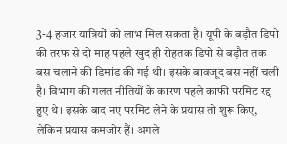3-4 हजार यात्रियों को लाभ मिल सकता है। यूपी के बड़ौत डिपो की तरफ से दो माह पहले खुद ही रोहतक डिपो से बड़ौत तक बस चलाने की डिमांड की गई थी। इसके बावजूद बस नहीं चली है। विभाग की गलत नीतियों के कारण पहले काफी परमिट रद्द हुए थे। इसके बाद नए परमिट लेने के प्रयास तो शुरू किए, लेकिन प्रयास कमजोर हैं। अगले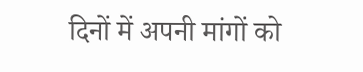दिनों में अपनी मांगों को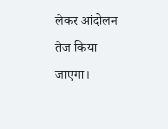लेकर आंदोलन तेज किया जाएगा।